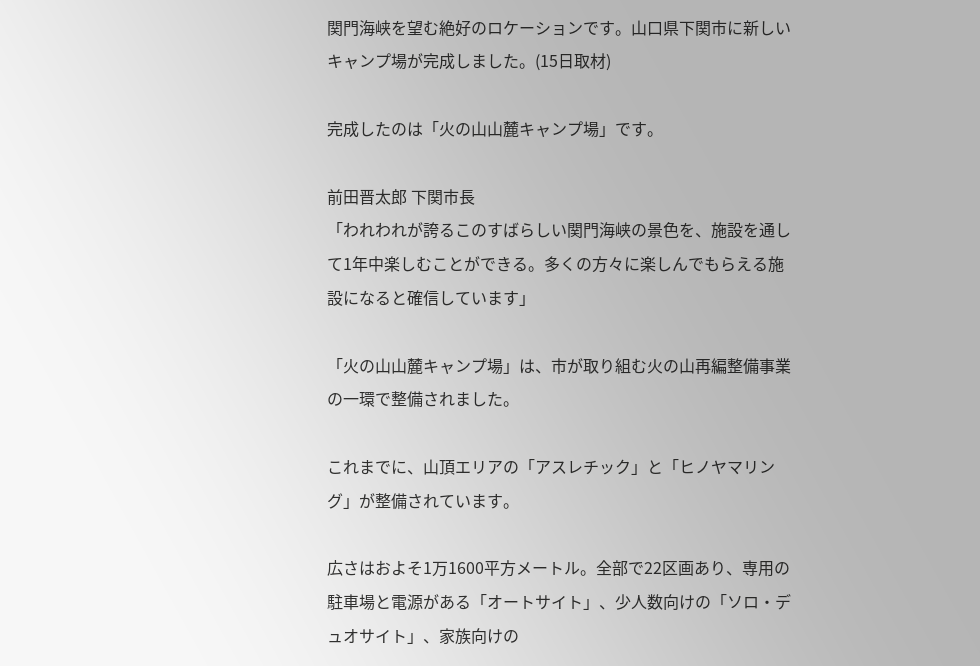関門海峡を望む絶好のロケーションです。山口県下関市に新しいキャンプ場が完成しました。(15日取材)

完成したのは「火の山山麓キャンプ場」です。

前田晋太郎 下関市長
「われわれが誇るこのすばらしい関門海峡の景色を、施設を通して1年中楽しむことができる。多くの方々に楽しんでもらえる施設になると確信しています」

「火の山山麓キャンプ場」は、市が取り組む火の山再編整備事業の一環で整備されました。

これまでに、山頂エリアの「アスレチック」と「ヒノヤマリング」が整備されています。

広さはおよそ1万1600平方メートル。全部で22区画あり、専用の駐車場と電源がある「オートサイト」、少人数向けの「ソロ・デュオサイト」、家族向けの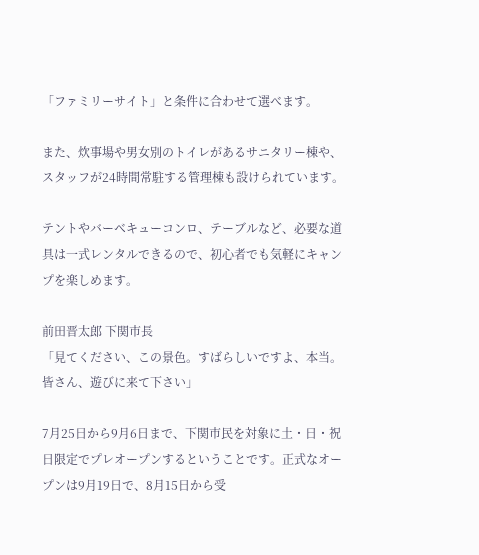「ファミリーサイト」と条件に合わせて選べます。

また、炊事場や男女別のトイレがあるサニタリー棟や、スタッフが24時間常駐する管理棟も設けられています。

テントやバーベキューコンロ、テーブルなど、必要な道具は一式レンタルできるので、初心者でも気軽にキャンプを楽しめます。

前田晋太郎 下関市長
「見てください、この景色。すばらしいですよ、本当。皆さん、遊びに来て下さい」

7月25日から9月6日まで、下関市民を対象に土・日・祝日限定でプレオープンするということです。正式なオープンは9月19日で、8月15日から受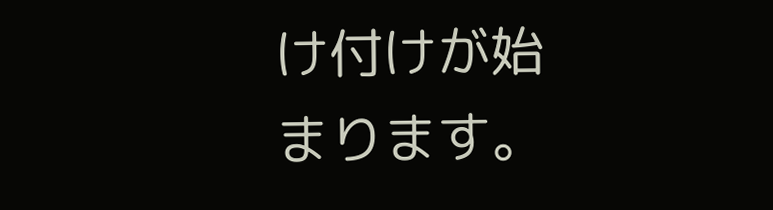け付けが始まります。